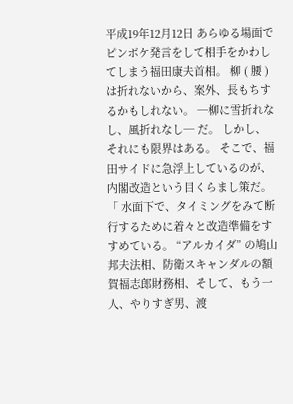平成19年12月12日 あらゆる場面でピンボケ発言をして相手をかわしてしまう福田康夫首相。 柳 ( 腰 ) は折れないから、案外、長もちするかもしれない。 ─柳に雪折れなし、風折れなし─ だ。 しかし、それにも限界はある。 そこで、福田サイドに急浮上しているのが、内閣改造という目くらまし策だ。 「 水面下で、タイミングをみて断行するために着々と改造準備をすすめている。 “アルカイダ” の鳩山邦夫法相、防衛スキャンダルの額賀福志郎財務相、そして、もう一人、やりすぎ男、渡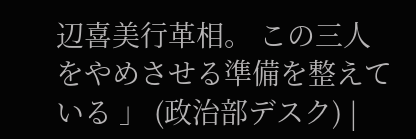辺喜美行革相。 この三人をやめさせる準備を整えている 」 (政治部デスク) |